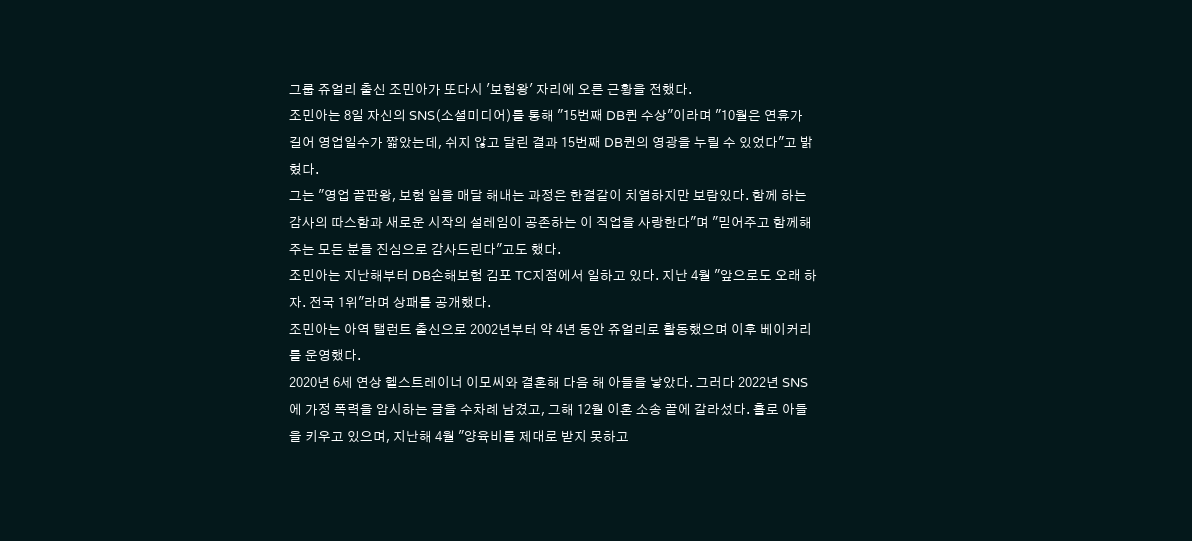그룹 쥬얼리 출신 조민아가 또다시 '보험왕' 자리에 오른 근황을 전했다.
조민아는 8일 자신의 SNS(소셜미디어)를 통해 "15번째 DB퀸 수상"이라며 "10월은 연휴가 길어 영업일수가 짧았는데, 쉬지 않고 달린 결과 15번째 DB퀸의 영광을 누릴 수 있었다"고 밝혔다.
그는 "영업 끝판왕, 보험 일을 매달 해내는 과정은 한결같이 치열하지만 보람있다. 함께 하는 감사의 따스함과 새로운 시작의 설레임이 공존하는 이 직업을 사랑한다"며 "믿어주고 함께해주는 모든 분들 진심으로 감사드린다"고도 했다.
조민아는 지난해부터 DB손해보험 김포 TC지점에서 일하고 있다. 지난 4월 "앞으로도 오래 하자. 전국 1위"라며 상패를 공개했다.
조민아는 아역 탤런트 출신으로 2002년부터 약 4년 동안 쥬얼리로 활동했으며 이후 베이커리를 운영했다.
2020년 6세 연상 헬스트레이너 이모씨와 결혼해 다음 해 아들을 낳았다. 그러다 2022년 SNS에 가정 폭력을 암시하는 글을 수차례 남겼고, 그해 12월 이혼 소송 끝에 갈라섰다. 홀로 아들을 키우고 있으며, 지난해 4월 "양육비를 제대로 받지 못하고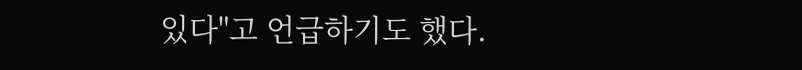있다"고 언급하기도 했다.